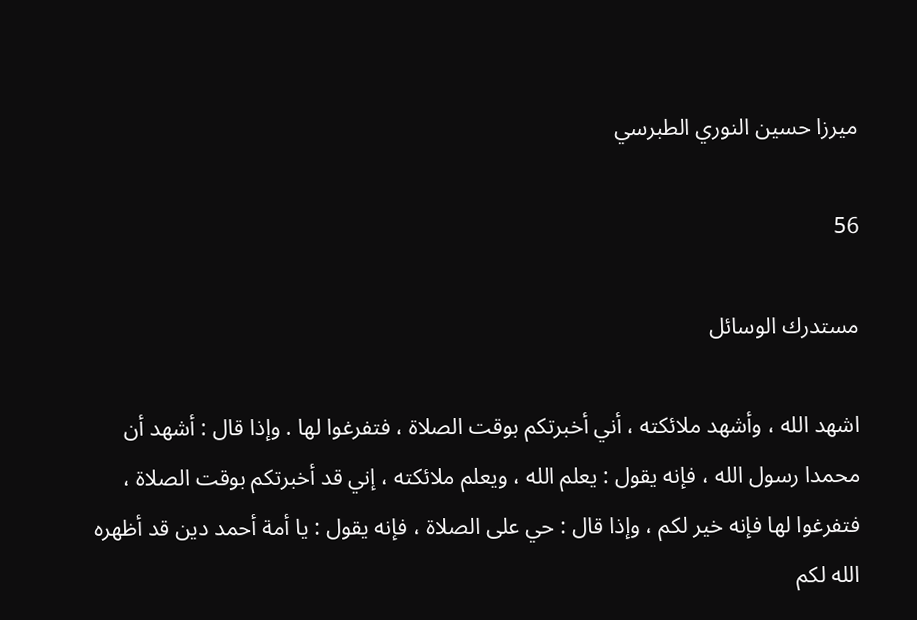ميرزا حسين النوري الطبرسي

56

مستدرك الوسائل

اشهد الله ، وأشهد ملائكته ، أني أخبرتكم بوقت الصلاة ، فتفرغوا لها . وإذا قال : أشهد أن محمدا رسول الله ، فإنه يقول : يعلم الله ، ويعلم ملائكته ، إني قد أخبرتكم بوقت الصلاة ، فتفرغوا لها فإنه خير لكم ، وإذا قال : حي على الصلاة ، فإنه يقول : يا أمة أحمد دين قد أظهره الله لكم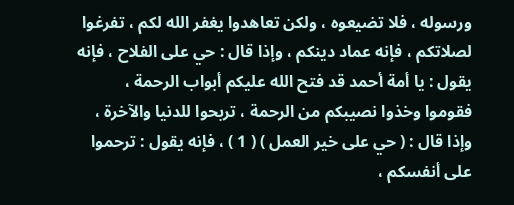ورسوله ، فلا تضيعوه ، ولكن تعاهدوا يغفر الله لكم ، تفرغوا لصلاتكم ، فإنه عماد دينكم ، وإذا قال : حي على الفلاح ، فإنه يقول : يا أمة أحمد قد فتح الله عليكم أبواب الرحمة ، فقوموا وخذوا نصيبكم من الرحمة ، تربحوا للدنيا والآخرة ، وإذا قال : ( حي على خير العمل ) ( 1 ) ، فإنه يقول : ترحموا على أنفسكم ،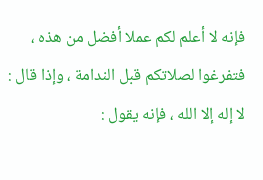فإنه لا أعلم لكم عملا أفضل من هذه ، فتفرغوا لصلاتكم قبل الندامة ، وإذا قال : لا إله إلا الله ، فإنه يقول :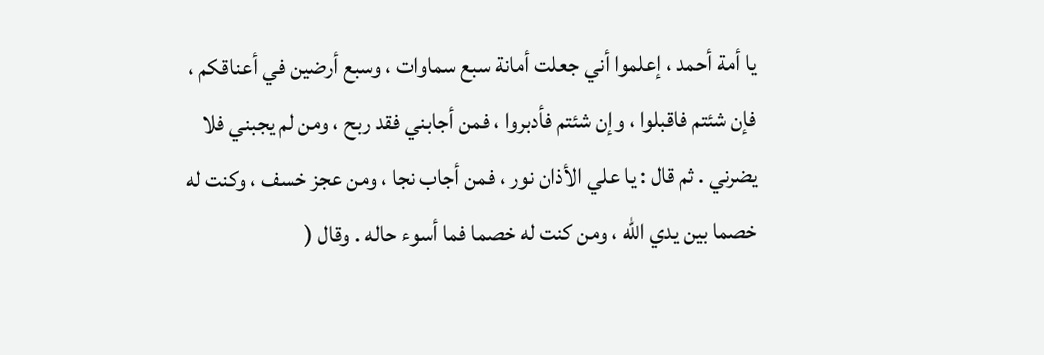يا أمة أحمد ، إعلموا أني جعلت أمانة سبع سماوات ، وسبع أرضين في أعناقكم ، فإن شئتم فاقبلوا ، وإن شئتم فأدبروا ، فمن أجابني فقد ربح ، ومن لم يجبني فلا يضرني . ثم قال : يا علي الأذان نور ، فمن أجاب نجا ، ومن عجز خسف ، وكنت له خصما بين يدي الله ، ومن كنت له خصما فما أسوء حاله . وقال (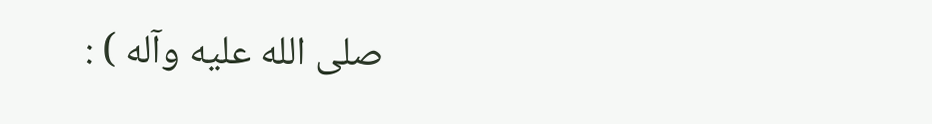صلى الله عليه وآله ) :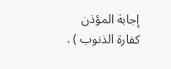إجابة المؤذن كفارة الذنوب ) .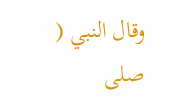وقال النبي ( صلى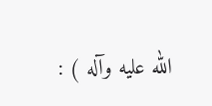الله عليه وآله ) :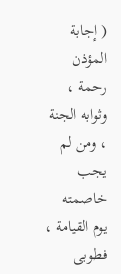( إجابة المؤذن رحمة ، وثوابه الجنة ، ومن لم يجب خاصمته يوم القيامة ، فطوبى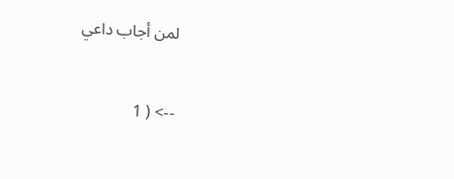لمن أجاب داعي

--> ( 1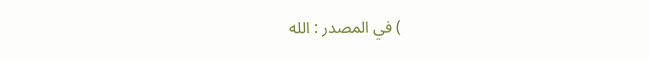) في المصدر : الله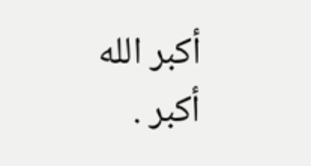أكبر الله أكبر .